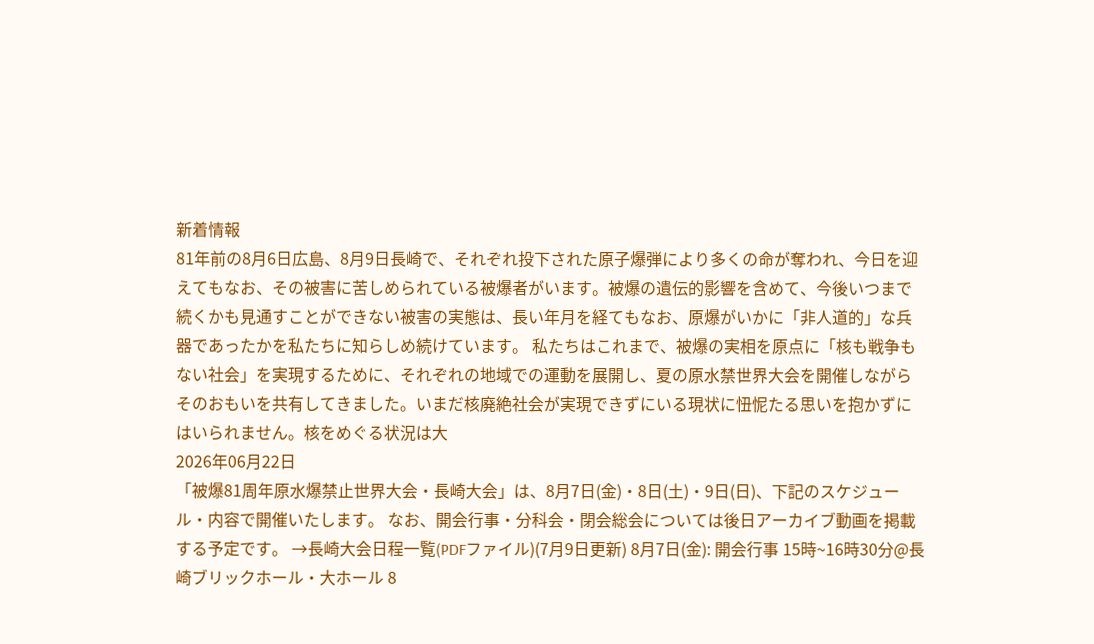新着情報
81年前の8月6日広島、8月9日長崎で、それぞれ投下された原子爆弾により多くの命が奪われ、今日を迎えてもなお、その被害に苦しめられている被爆者がいます。被爆の遺伝的影響を含めて、今後いつまで続くかも見通すことができない被害の実態は、長い年月を経てもなお、原爆がいかに「非人道的」な兵器であったかを私たちに知らしめ続けています。 私たちはこれまで、被爆の実相を原点に「核も戦争もない社会」を実現するために、それぞれの地域での運動を展開し、夏の原水禁世界大会を開催しながらそのおもいを共有してきました。いまだ核廃絶社会が実現できずにいる現状に忸怩たる思いを抱かずにはいられません。核をめぐる状況は大
2026年06月22日
「被爆81周年原水爆禁止世界大会・長崎大会」は、8月7日(金)・8日(土)・9日(日)、下記のスケジュール・内容で開催いたします。 なお、開会行事・分科会・閉会総会については後日アーカイブ動画を掲載する予定です。 →長崎大会日程一覧(PDFファイル)(7月9日更新) 8月7日(金): 開会行事 15時~16時30分@長崎ブリックホール・大ホール 8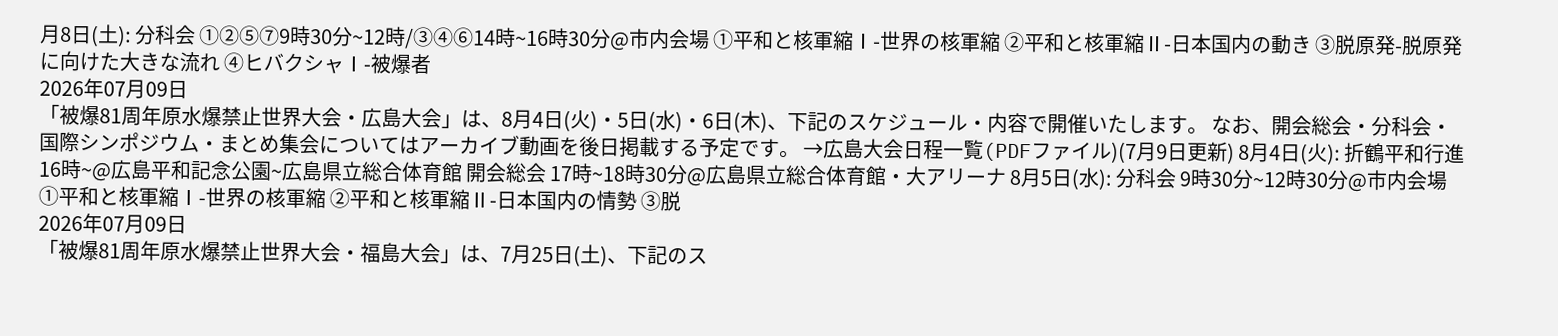月8日(土): 分科会 ①②⑤⑦9時30分~12時/③④⑥14時~16時30分@市内会場 ①平和と核軍縮Ⅰ-世界の核軍縮 ②平和と核軍縮Ⅱ-日本国内の動き ③脱原発-脱原発に向けた大きな流れ ④ヒバクシャⅠ-被爆者
2026年07月09日
「被爆81周年原水爆禁止世界大会・広島大会」は、8月4日(火)・5日(水)・6日(木)、下記のスケジュール・内容で開催いたします。 なお、開会総会・分科会・国際シンポジウム・まとめ集会についてはアーカイブ動画を後日掲載する予定です。 →広島大会日程一覧(PDFファイル)(7月9日更新) 8月4日(火): 折鶴平和行進 16時~@広島平和記念公園~広島県立総合体育館 開会総会 17時~18時30分@広島県立総合体育館・大アリーナ 8月5日(水): 分科会 9時30分~12時30分@市内会場 ①平和と核軍縮Ⅰ-世界の核軍縮 ②平和と核軍縮Ⅱ-日本国内の情勢 ③脱
2026年07月09日
「被爆81周年原水爆禁止世界大会・福島大会」は、7月25日(土)、下記のス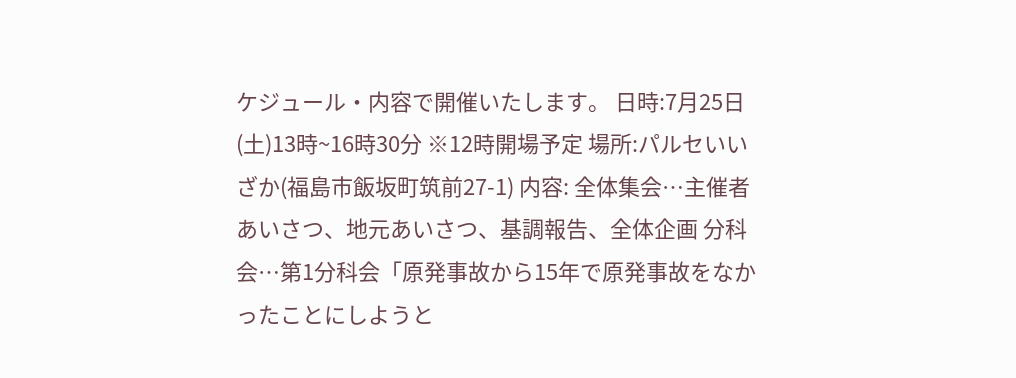ケジュール・内容で開催いたします。 日時:7月25日(土)13時~16時30分 ※12時開場予定 場所:パルセいいざか(福島市飯坂町筑前27-1) 内容: 全体集会…主催者あいさつ、地元あいさつ、基調報告、全体企画 分科会…第1分科会「原発事故から15年で原発事故をなかったことにしようと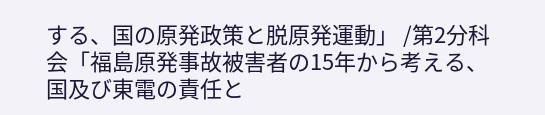する、国の原発政策と脱原発運動」 /第2分科会「福島原発事故被害者の15年から考える、国及び東電の責任と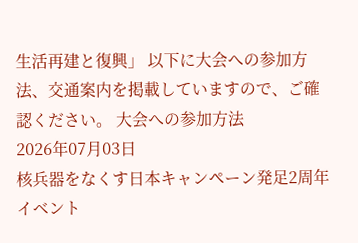生活再建と復興」 以下に大会への参加方法、交通案内を掲載していますので、ご確認ください。 大会への参加方法
2026年07月03日
核兵器をなくす日本キャンペーン発足2周年イベント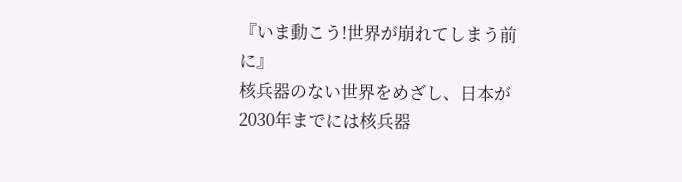『いま動こう!世界が崩れてしまう前に』
核兵器のない世界をめざし、日本が2030年までには核兵器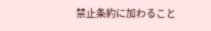禁止条約に加わること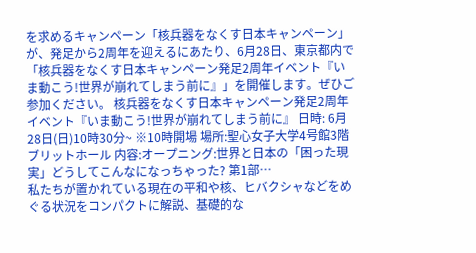を求めるキャンペーン「核兵器をなくす日本キャンペーン」が、発足から2周年を迎えるにあたり、6月28日、東京都内で「核兵器をなくす日本キャンペーン発足2周年イベント『いま動こう!世界が崩れてしまう前に』」を開催します。ぜひご参加ください。 核兵器をなくす日本キャンペーン発足2周年イベント『いま動こう!世界が崩れてしまう前に』 日時: 6月28日(日)10時30分~ ※10時開場 場所:聖心女子大学4号館3階ブリットホール 内容:オープニング:世界と日本の「困った現実」どうしてこんなになっちゃった? 第1部…
私たちが置かれている現在の平和や核、ヒバクシャなどをめぐる状況をコンパクトに解説、基礎的な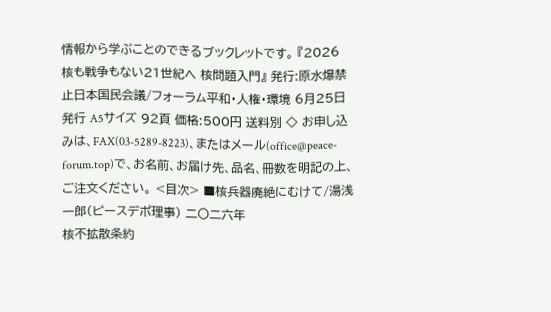情報から学ぶことのできるブックレットです。 『2026 核も戦争もない21世紀へ 核問題入門』 発行:原水爆禁止日本国民会議/フォーラム平和・人権・環境 6月25日発行 A5サイズ 92頁 価格:500円 送料別 ◇ お申し込みは、FAX(03-5289-8223)、またはメール(office@peace-forum.top)で、お名前、お届け先、品名、冊数を明記の上、ご注文ください。 <目次> ■核兵器廃絶にむけて/湯浅一郎(ピースデポ理事) 二〇二六年
核不拡散条約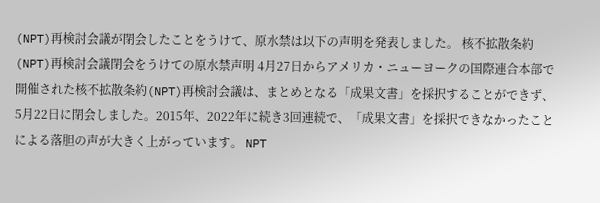(NPT)再検討会議が閉会したことをうけて、原水禁は以下の声明を発表しました。 核不拡散条約(NPT)再検討会議閉会をうけての原水禁声明 4月27日からアメリカ・ニューヨークの国際連合本部で開催された核不拡散条約(NPT)再検討会議は、まとめとなる「成果文書」を採択することができず、5月22日に閉会しました。2015年、2022年に続き3回連続で、「成果文書」を採択できなかったことによる落胆の声が大きく上がっています。 NPT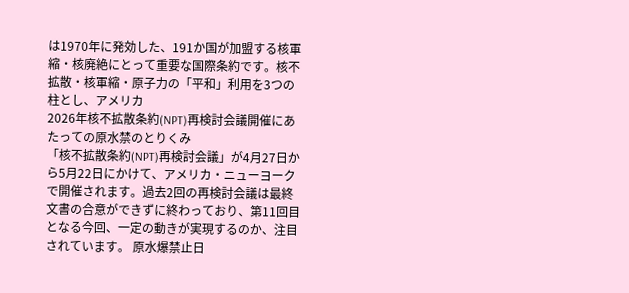は1970年に発効した、191か国が加盟する核軍縮・核廃絶にとって重要な国際条約です。核不拡散・核軍縮・原子力の「平和」利用を3つの柱とし、アメリカ
2026年核不拡散条約(NPT)再検討会議開催にあたっての原水禁のとりくみ
「核不拡散条約(NPT)再検討会議」が4月27日から5月22日にかけて、アメリカ・ニューヨークで開催されます。過去2回の再検討会議は最終文書の合意ができずに終わっており、第11回目となる今回、一定の動きが実現するのか、注目されています。 原水爆禁止日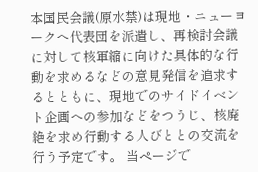本国民会議(原水禁)は現地・ニューヨークへ代表団を派遣し、再検討会議に対して核軍縮に向けた具体的な行動を求めるなどの意見発信を追求するとともに、現地でのサイドイベント企画への参加などをつうじ、核廃絶を求め行動する人びととの交流を行う予定です。 当ページで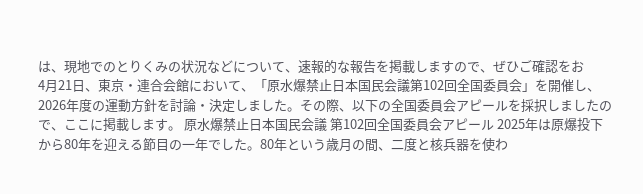は、現地でのとりくみの状況などについて、速報的な報告を掲載しますので、ぜひご確認をお
4月21日、東京・連合会館において、「原水爆禁止日本国民会議第102回全国委員会」を開催し、2026年度の運動方針を討論・決定しました。その際、以下の全国委員会アピールを採択しましたので、ここに掲載します。 原水爆禁止日本国民会議 第102回全国委員会アピール 2025年は原爆投下から80年を迎える節目の一年でした。80年という歳月の間、二度と核兵器を使わ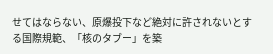せてはならない、原爆投下など絶対に許されないとする国際規範、「核のタブー」を築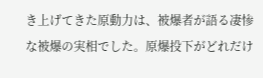き上げてきた原動力は、被爆者が語る凄惨な被爆の実相でした。原爆投下がどれだけ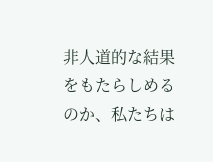非人道的な結果をもたらしめるのか、私たちは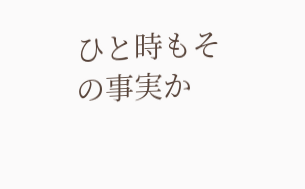ひと時もその事実か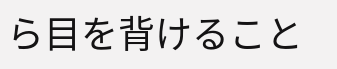ら目を背けること